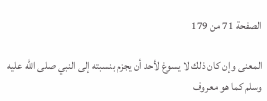الصفحة 71 من 179

المعنى وإن كان ذلك لا يسوغ لأحد أن يجزم بنسبته إلى النبي صلى الله عليه وسلم كما هو معروف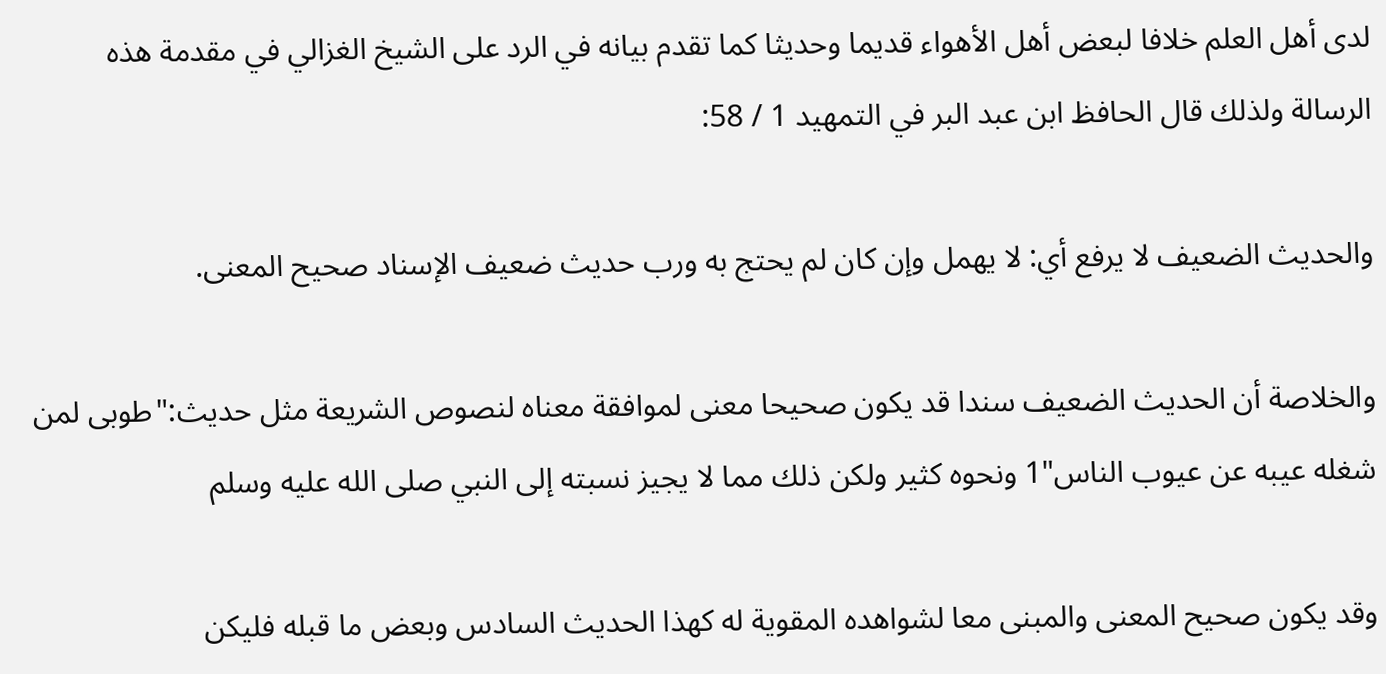لدى أهل العلم خلافا لبعض أهل الأهواء قديما وحديثا كما تقدم بيانه في الرد على الشيخ الغزالي في مقدمة هذه الرسالة ولذلك قال الحافظ ابن عبد البر في التمهيد 1 / 58:

والحديث الضعيف لا يرفع أي: لا يهمل وإن كان لم يحتج به ورب حديث ضعيف الإسناد صحيح المعنى.

والخلاصة أن الحديث الضعيف سندا قد يكون صحيحا معنى لموافقة معناه لنصوص الشريعة مثل حديث:"طوبى لمن شغله عيبه عن عيوب الناس"1 ونحوه كثير ولكن ذلك مما لا يجيز نسبته إلى النبي صلى الله عليه وسلم

وقد يكون صحيح المعنى والمبنى معا لشواهده المقوية له كهذا الحديث السادس وبعض ما قبله فليكن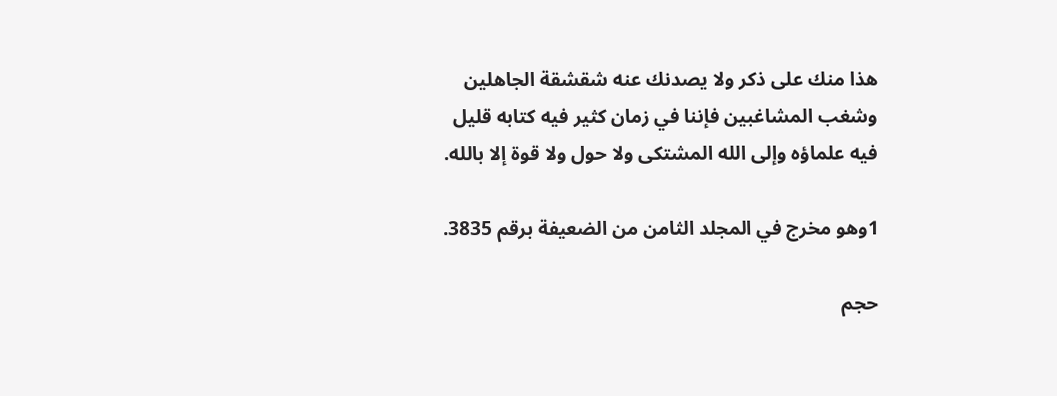هذا منك على ذكر ولا يصدنك عنه شقشقة الجاهلين وشغب المشاغبين فإننا في زمان كثير فيه كتابه قليل فيه علماؤه وإلى الله المشتكى ولا حول ولا قوة إلا بالله.

1وهو مخرج في المجلد الثامن من الضعيفة برقم 3835.

حجم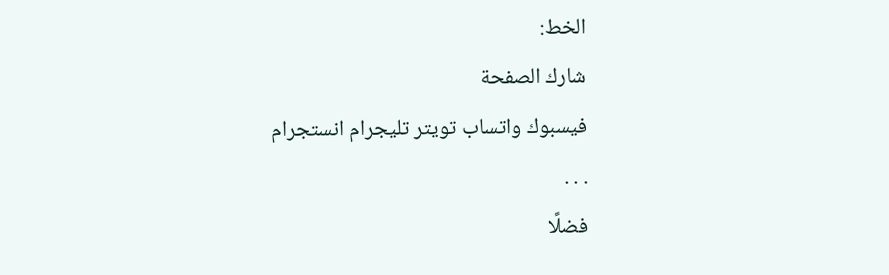الخط:
شارك الصفحة
فيسبوك واتساب تويتر تليجرام انستجرام
. . .
فضلًا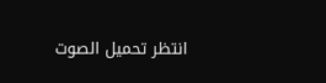انتظر تحميل الصوت